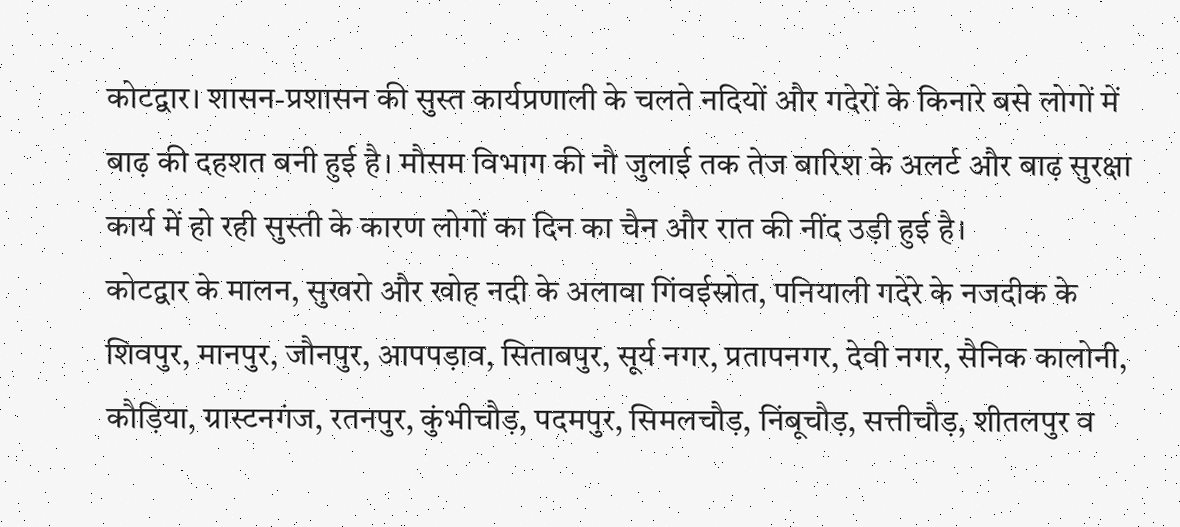कोटद्वार। शासन-प्रशासन की सुस्त कार्यप्रणाली के चलते नदियों और गदेरों के किनारे बसे लोगों में बाढ़ की दहशत बनी हुई है। मौसम विभाग की नौ जुलाई तक तेज बारिश के अलर्ट और बाढ़ सुरक्षा कार्य में हो रही सुस्ती के कारण लोगों का दिन का चैन और रात की नींद उड़ी हुई है।
कोटद्वार के मालन, सुखरो और खोह नदी के अलावा गिंवईस्रोत, पनियाली गदेरे के नजदीक के शिवपुर, मानपुर, जौनपुर, आपपड़ाव, सिताबपुर, सूर्य नगर, प्रतापनगर, देवी नगर, सैनिक कालोनी, कौड़िया, ग्रास्टनगंज, रतनपुर, कुंभीचौड़, पदमपुर, सिमलचौड़, निंबूचौड़, सत्तीचौड़, शीतलपुर व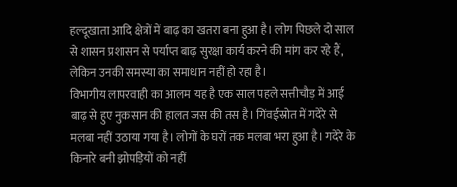हल्दूखाता आदि क्षेत्रों में बाढ़ का खतरा बना हुआ है। लोग पिछले दो साल से शासन प्रशासन से पर्याप्त बाढ़ सुरक्षा कार्य करने की मांग कर रहे हैं, लेकिन उनकी समस्या का समाधान नहीं हो रहा है।
विभागीय लापरवाही का आलम यह है एक साल पहले सत्तीचौड़ में आई बाढ़ से हुए नुकसान की हालत जस की तस है। गिंवईस्रोत में गदेरे से मलबा नहीं उठाया गया है। लोगों के घरों तक मलबा भरा हुआ है। गदेरे के किनारे बनी झोपड़ियों को नहीं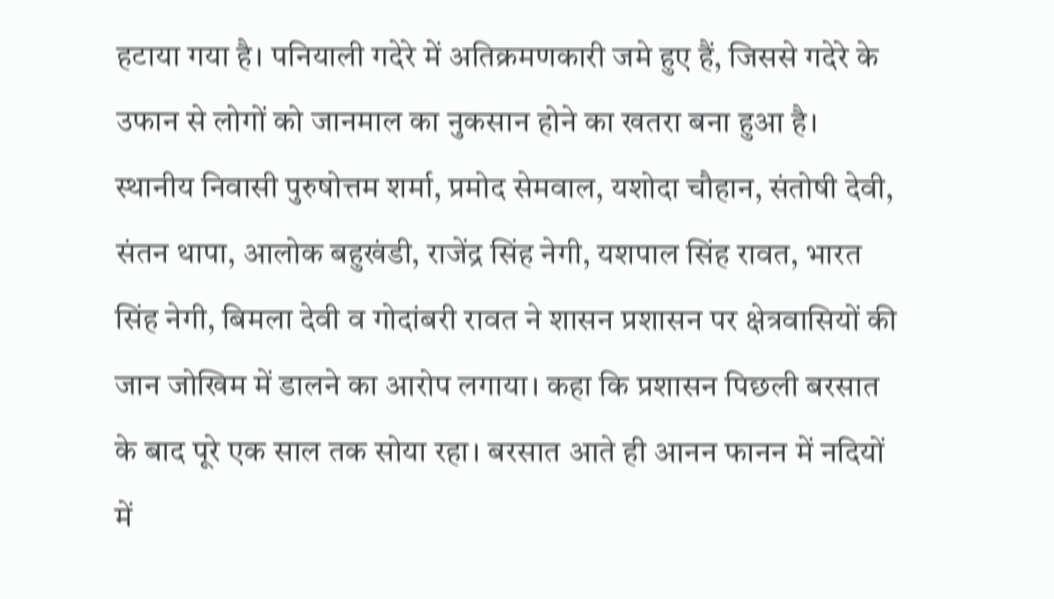हटाया गया है। पनियाली गदेरे में अतिक्रमणकारी जमे हुए हैं, जिससे गदेरे के उफान से लोगों को जानमाल का नुकसान होने का खतरा बना हुआ है।
स्थानीय निवासी पुरुषोत्तम शर्मा, प्रमोद सेमवाल, यशोदा चौहान, संतोषी देवी, संतन थापा, आलोक बहुखंडी, राजेंद्र सिंह नेगी, यशपाल सिंह रावत, भारत सिंह नेगी, बिमला देवी व गोदांबरी रावत ने शासन प्रशासन पर क्षेत्रवासियों की जान जोखिम में डालने का आरोप लगाया। कहा कि प्रशासन पिछली बरसात के बाद पूरे एक साल तक सोया रहा। बरसात आते ही आनन फानन में नदियों में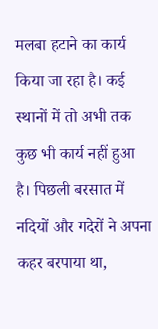मलबा हटाने का कार्य किया जा रहा है। कई स्थानों में तो अभी तक कुछ भी कार्य नहीं हुआ है। पिछली बरसात में नदियों और गदेरों ने अपना कहर बरपाया था,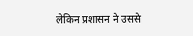लेकिन प्रशासन ने उससे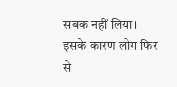सबक नहीं लिया। इसके कारण लोग फिर से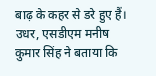बाढ़ के कहर से डरे हुए हैं। उधर, एसडीएम मनीष कुमार सिंह ने बताया कि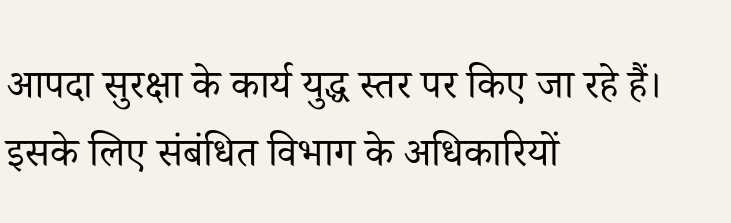आपदा सुरक्षा के कार्य युद्ध स्तर पर किए जा रहे हैं। इसके लिए संबंधित विभाग के अधिकारियों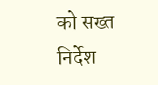को सख्त निर्देश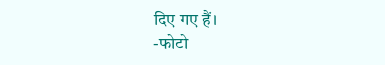दिए गए हैं।
-फोटो